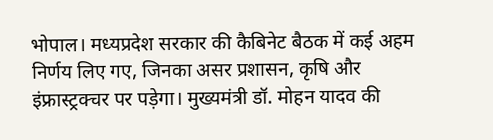भोपाल। मध्यप्रदेश सरकार की कैबिनेट बैठक में कई अहम निर्णय लिए गए, जिनका असर प्रशासन, कृषि और इंफ्रास्ट्रक्चर पर पड़ेगा। मुख्यमंत्री डॉ. मोहन यादव की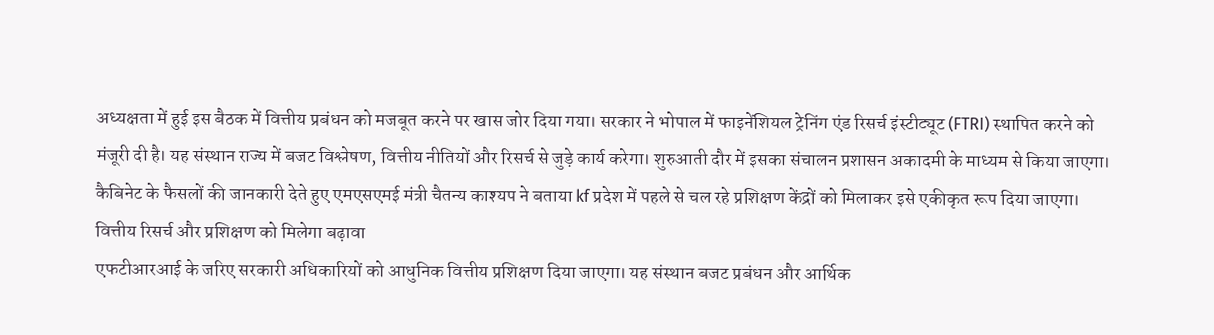अध्यक्षता में हुई इस बैठक में वित्तीय प्रबंधन को मजबूत करने पर खास जोर दिया गया। सरकार ने भोपाल में फाइनेंशियल ट्रेनिंग एंड रिसर्च इंस्टीट्यूट (FTRI) स्थापित करने को मंजूरी दी है। यह संस्थान राज्य में बजट विश्लेषण, वित्तीय नीतियों और रिसर्च से जुड़े कार्य करेगा। शुरुआती दौर में इसका संचालन प्रशासन अकादमी के माध्यम से किया जाएगा। कैबिनेट के फैसलों की जानकारी देते हुए एमएसएमई मंत्री चैतन्य काश्यप ने बताया kf प्रदेश में पहले से चल रहे प्रशिक्षण केंद्रों को मिलाकर इसे एकीकृत रूप दिया जाएगा।
वित्तीय रिसर्च और प्रशिक्षण को मिलेगा बढ़ावा
एफटीआरआई के जरिए सरकारी अधिकारियों को आधुनिक वित्तीय प्रशिक्षण दिया जाएगा। यह संस्थान बजट प्रबंधन और आर्थिक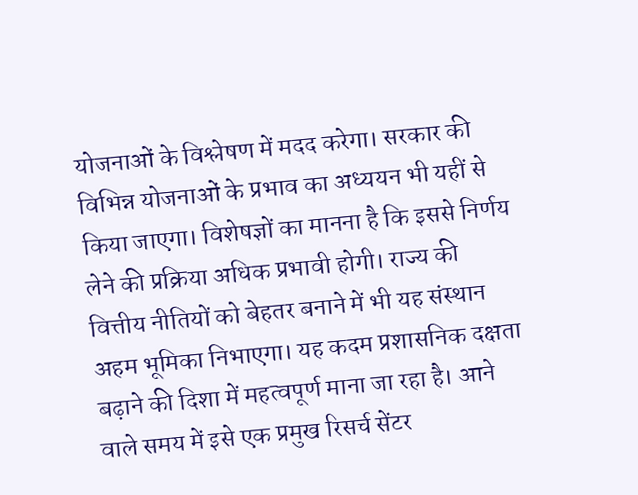योजनाओं के विश्लेषण में मदद करेगा। सरकार की विभिन्न योजनाओं के प्रभाव का अध्ययन भी यहीं से किया जाएगा। विशेषज्ञों का मानना है कि इससे निर्णय लेने की प्रक्रिया अधिक प्रभावी होगी। राज्य की वित्तीय नीतियों को बेहतर बनाने में भी यह संस्थान अहम भूमिका निभाएगा। यह कदम प्रशासनिक दक्षता बढ़ाने की दिशा में महत्वपूर्ण माना जा रहा है। आने वाले समय में इसे एक प्रमुख रिसर्च सेंटर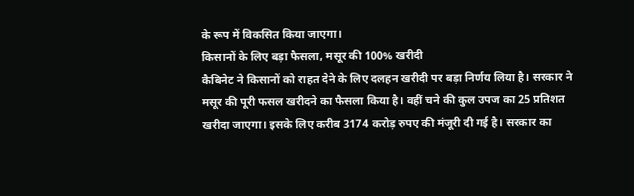के रूप में विकसित किया जाएगा।
किसानों के लिए बड़ा फैसला, मसूर की 100% खरीदी
कैबिनेट ने किसानों को राहत देने के लिए दलहन खरीदी पर बड़ा निर्णय लिया है। सरकार ने मसूर की पूरी फसल खरीदने का फैसला किया है। वहीं चने की कुल उपज का 25 प्रतिशत खरीदा जाएगा। इसके लिए करीब 3174 करोड़ रुपए की मंजूरी दी गई है। सरकार का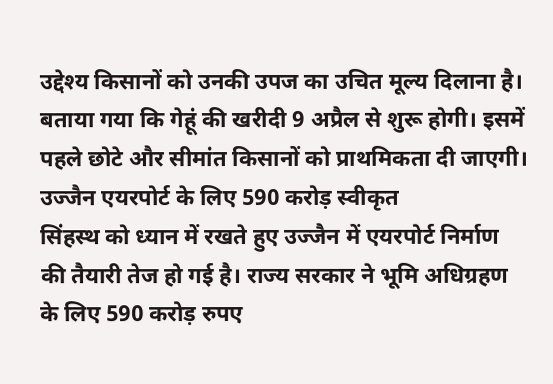उद्देश्य किसानों को उनकी उपज का उचित मूल्य दिलाना है। बताया गया कि गेहूं की खरीदी 9 अप्रैल से शुरू होगी। इसमें पहले छोटे और सीमांत किसानों को प्राथमिकता दी जाएगी।
उज्जैन एयरपोर्ट के लिए 590 करोड़ स्वीकृत
सिंहस्थ को ध्यान में रखते हुए उज्जैन में एयरपोर्ट निर्माण की तैयारी तेज हो गई है। राज्य सरकार ने भूमि अधिग्रहण के लिए 590 करोड़ रुपए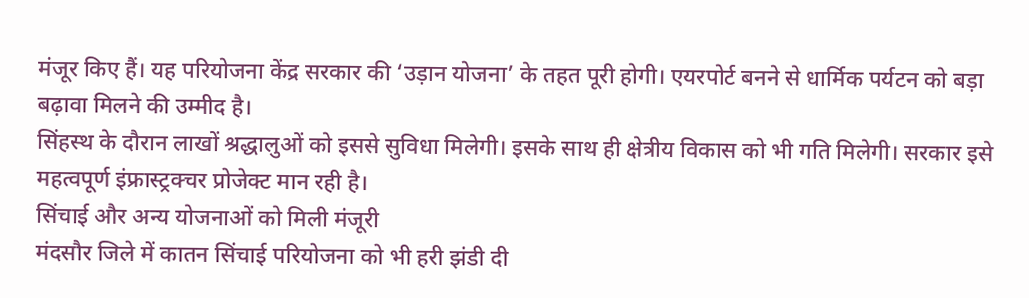मंजूर किए हैं। यह परियोजना केंद्र सरकार की ‘उड़ान योजना’ के तहत पूरी होगी। एयरपोर्ट बनने से धार्मिक पर्यटन को बड़ा बढ़ावा मिलने की उम्मीद है।
सिंहस्थ के दौरान लाखों श्रद्धालुओं को इससे सुविधा मिलेगी। इसके साथ ही क्षेत्रीय विकास को भी गति मिलेगी। सरकार इसे महत्वपूर्ण इंफ्रास्ट्रक्चर प्रोजेक्ट मान रही है।
सिंचाई और अन्य योजनाओं को मिली मंजूरी
मंदसौर जिले में कातन सिंचाई परियोजना को भी हरी झंडी दी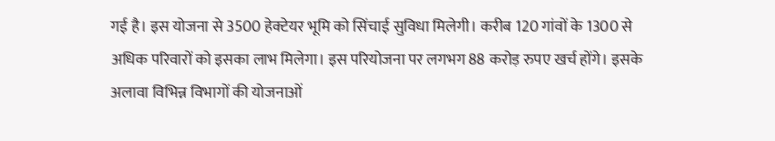गई है। इस योजना से 3500 हेक्टेयर भूमि को सिंचाई सुविधा मिलेगी। करीब 120 गांवों के 1300 से अधिक परिवारों को इसका लाभ मिलेगा। इस परियोजना पर लगभग 88 करोड़ रुपए खर्च होंगे। इसके अलावा विभिन्न विभागों की योजनाओं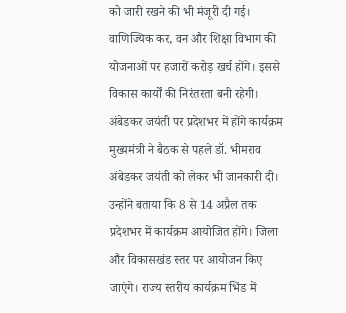को जारी रखने की भी मंजूरी दी गई। वाणिज्यिक कर, वन और शिक्षा विभाग की योजनाओं पर हजारों करोड़ खर्च होंगे। इससे विकास कार्यों की निरंतरता बनी रहेगी।
अंबेडकर जयंती पर प्रदेशभर में होंगे कार्यक्रम
मुख्यमंत्री ने बैठक से पहले डॉ. भीमराव अंबेडकर जयंती को लेकर भी जानकारी दी। उन्होंने बताया कि 8 से 14 अप्रैल तक प्रदेशभर में कार्यक्रम आयोजित होंगे। जिला और विकासखंड स्तर पर आयोजन किए जाएंगे। राज्य स्तरीय कार्यक्रम भिंड में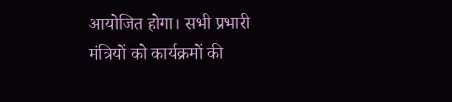आयोजित होगा। सभी प्रभारी मंत्रियों को कार्यक्रमों की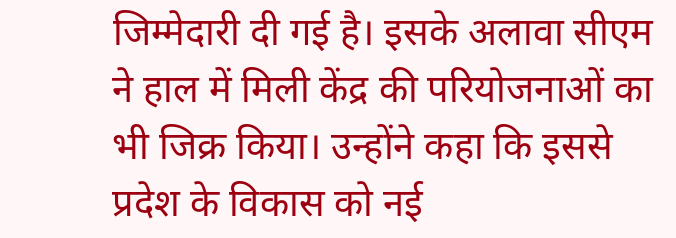जिम्मेदारी दी गई है। इसके अलावा सीएम ने हाल में मिली केंद्र की परियोजनाओं का भी जिक्र किया। उन्होंने कहा कि इससे प्रदेश के विकास को नई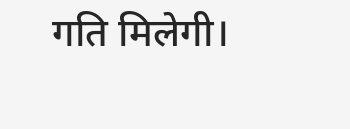गति मिलेगी।